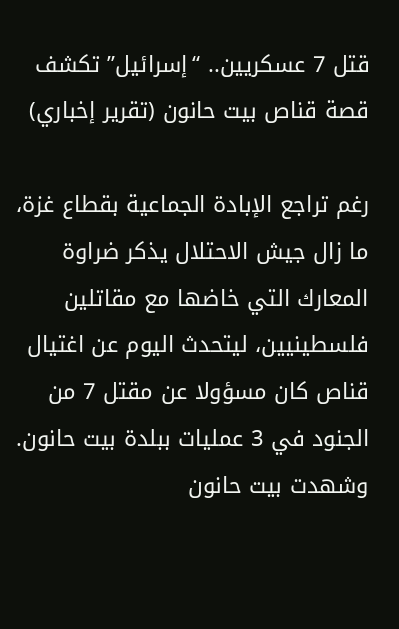قتل 7 عسكريين.. “إسرائيل” تكشف قصة قناص بيت حانون (تقرير إخباري)

رغم تراجع الإبادة الجماعية بقطاع غزة، ما زال جيش الاحتلال يذكر ضراوة المعارك التي خاضها مع مقاتلين فلسطينيين، ليتحدث اليوم عن اغتيال قناص كان مسؤولا عن مقتل 7 من الجنود في 3 عمليات ببلدة بيت حانون.
وشهدت بيت حانون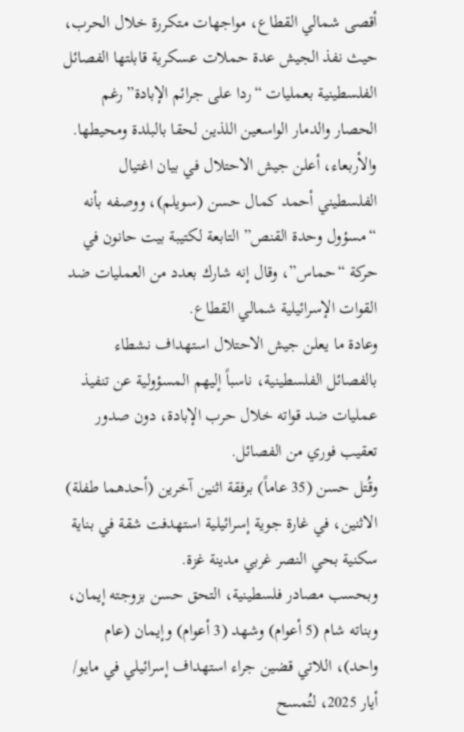أقصى شمالي القطاع، مواجهات متكررة خلال الحرب، حيث نفذ الجيش عدة حملات عسكرية قابلتها الفصائل الفلسطينية بعمليات “ردا على جرائم الإبادة” رغم الحصار والدمار الواسعين اللذين لحقا بالبلدة ومحيطها.
والأربعاء، أعلن جيش الاحتلال في بيان اغتيال الفلسطيني أحمد كمال حسن (سويلم)، ووصفه بأنه “مسؤول وحدة القنص” التابعة لكتيبة بيت حانون في حركة “حماس”، وقال إنه شارك بعدد من العمليات ضد القوات الإسرائيلية شمالي القطاع.
وعادة ما يعلن جيش الاحتلال استهداف نشطاء بالفصائل الفلسطينية، ناسباً إليهم المسؤولية عن تنفيذ عمليات ضد قواته خلال حرب الإبادة، دون صدور تعقيب فوري من الفصائل.
وقُتل حسن (35 عاماً) برفقة اثنين آخرين (أحدهما طفلة) الاثنين، في غارة جوية إسرائيلية استهدفت شقة في بناية سكنية بحي النصر غربي مدينة غزة.
وبحسب مصادر فلسطينية، التحق حسن بزوجته إيمان، وبناته شام (5 أعوام) وشهد (3 أعوام) وإيمان (عام واحد)، اللاتي قضين جراء استهداف إسرائيلي في مايو/ أيار 2025، لتُمسح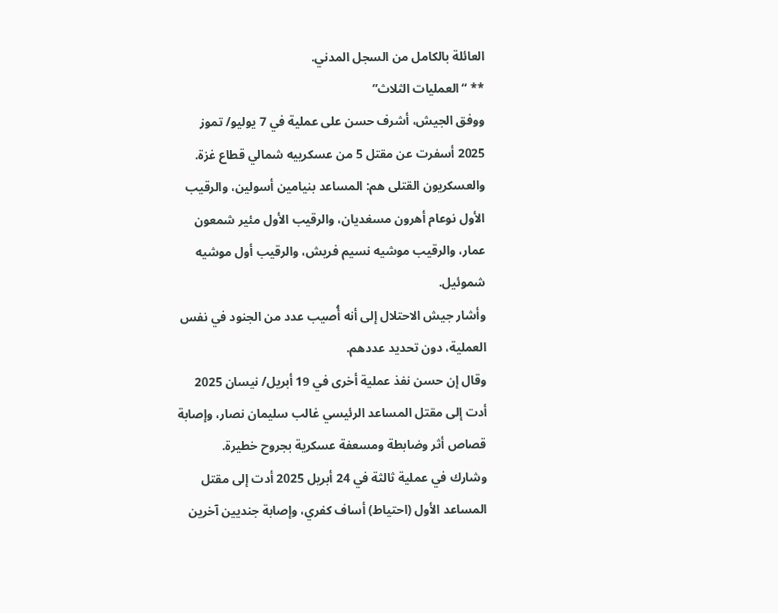العائلة بالكامل من السجل المدني.
** “العمليات الثلاث”
ووفق الجيش، أشرف حسن على عملية في 7 يوليو/ تموز 2025 أسفرت عن مقتل 5 من عسكرييه شمالي قطاع غزة.
والعسكريون القتلى هم: المساعد بنيامين أسولين، والرقيب الأول نوعام أهرون مسغديان، والرقيب الأول مئير شمعون عمار، والرقيب موشيه نسيم فريش، والرقيب أول موشيه شموئيل.
وأشار جيش الاحتلال إلى أنه أُصيب عدد من الجنود في نفس العملية، دون تحديد عددهم.
وقال إن حسن نفذ عملية أخرى في 19 أبريل/ نيسان 2025 أدت إلى مقتل المساعد الرئيسي غالب سليمان نصار، وإصابة قصاص أثر وضابطة ومسعفة عسكرية بجروح خطيرة.
وشارك في عملية ثالثة في 24 أبريل 2025 أدت إلى مقتل المساعد الأول (احتياط) أساف كفري، وإصابة جنديين آخرين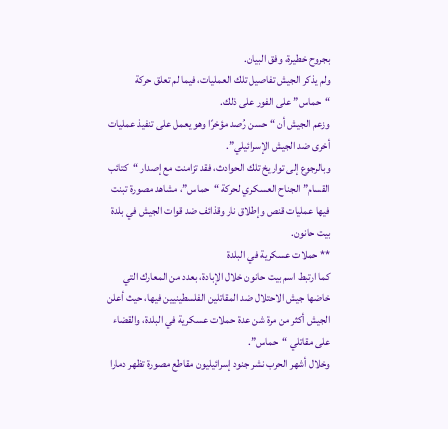بجروح خطيرة، وفق البيان.
ولم يذكر الجيش تفاصيل تلك العمليات، فيما لم تعلق حركة “حماس” على الفور على ذلك.
وزعم الجيش أن “حسن رُصد مؤخرًا وهو يعمل على تنفيذ عمليات أخرى ضد الجيش الإسرائيلي”.
وبالرجوع إلى تواريخ تلك الحوادث، فقد تزامنت مع إصدار “كتائب القسام” الجناح العسكري لحركة “حماس”، مشاهد مصورة تبنت فيها عمليات قنص وإطلاق نار وقذائف ضد قوات الجيش في بلدة بيت حانون.
** حملات عسكرية في البلدة
كما ارتبط اسم بيت حانون خلال الإبادة، بعدد من المعارك التي خاضها جيش الاحتلال ضد المقاتلين الفلسطينيين فيها، حيث أعلن الجيش أكثر من مرة شن عدة حملات عسكرية في البلدة، والقضاء على مقاتلي “حماس”.
وخلال أشهر الحرب نشر جنود إسرائيليون مقاطع مصورة تظهر دمارا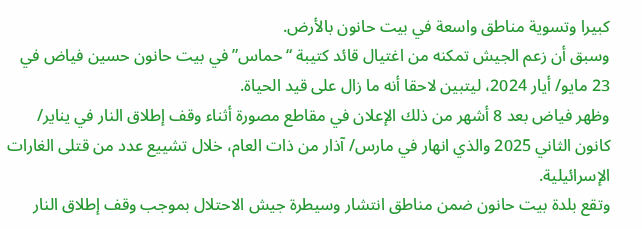كبيرا وتسوية مناطق واسعة في بيت حانون بالأرض.
وسبق أن زعم الجيش تمكنه من اغتيال قائد كتيبة “حماس” في بيت حانون حسين فياض في 23 مايو/ أيار 2024، ليتبين لاحقا أنه ما زال على قيد الحياة.
وظهر فياض بعد 8 أشهر من ذلك الإعلان في مقاطع مصورة أثناء وقف إطلاق النار في يناير/ كانون الثاني 2025 والذي انهار في مارس/ آذار من ذات العام، خلال تشييع عدد من قتلى الغارات الإسرائيلية.
وتقع بلدة بيت حانون ضمن مناطق انتشار وسيطرة جيش الاحتلال بموجب وقف إطلاق النار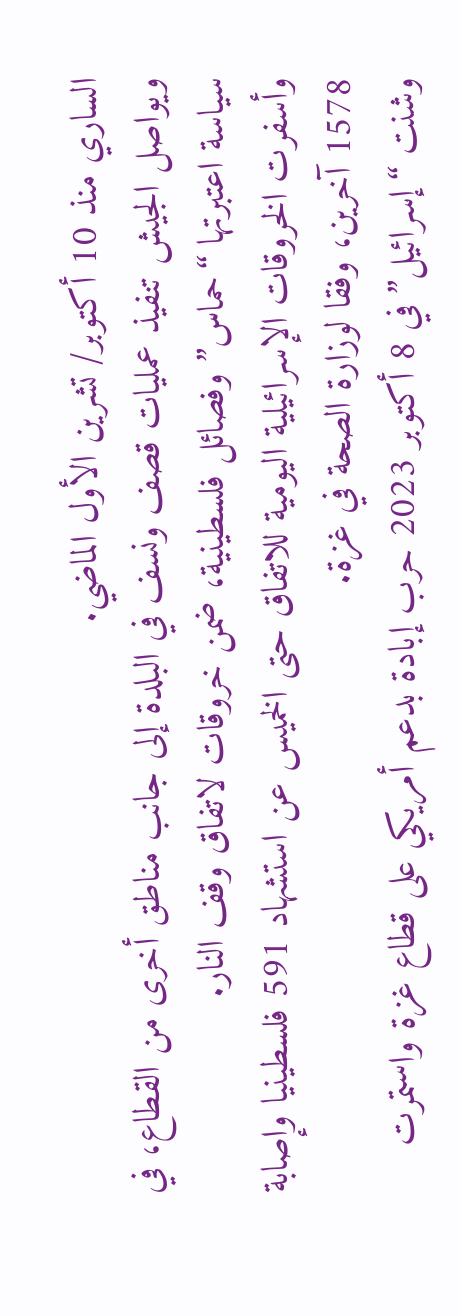الساري منذ 10 أكتوبر/ تشرين الأول الماضي.
ويواصل الجيش تنفيذ عمليات قصف ونسف في البلدة إلى جانب مناطق أخرى من القطاع، في سياسة اعتبرتها “حماس” وفصائل فلسطينية، ضمن خروقات لاتفاق وقف النار.
وأسفرت الخروقات الإسرائيلية اليومية للاتفاق حتى الخميس عن استشهاد 591 فلسطينيا وإصابة 1578 آخرين، وفقا لوزارة الصحة في غزة.
وشنت “إسرائيل” في 8 أكتوبر 2023 حرب إبادة بدعم أمريكي على قطاع غزة واستمرت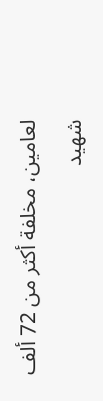لعامين، مخلفة أكثر من 72 ألف شهيد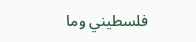فلسطيني وما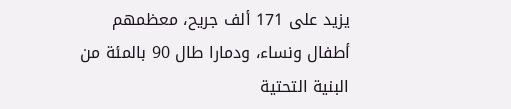يزيد على 171 ألف جريح، معظمهم أطفال ونساء، ودمارا طال 90 بالمئة من البنية التحتية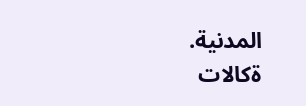المدنية.
ةكالات